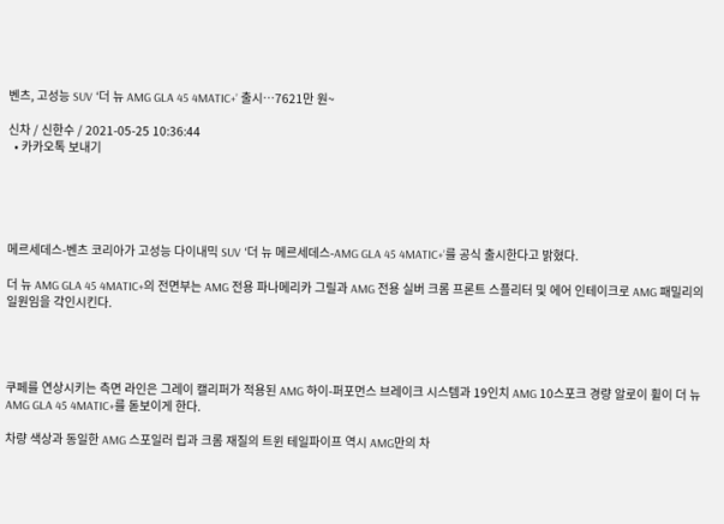벤츠, 고성능 SUV ‘더 뉴 AMG GLA 45 4MATIC+’ 출시…7621만 원~

신차 / 신한수 / 2021-05-25 10:36:44
  • 카카오톡 보내기





메르세데스-벤츠 코리아가 고성능 다이내믹 SUV ‘더 뉴 메르세데스-AMG GLA 45 4MATIC+’를 공식 출시한다고 밝혔다.

더 뉴 AMG GLA 45 4MATIC+의 전면부는 AMG 전용 파나메리카 그릴과 AMG 전용 실버 크롬 프론트 스플리터 및 에어 인테이크로 AMG 패밀리의 일원임을 각인시킨다.




쿠페를 연상시키는 측면 라인은 그레이 캘리퍼가 적용된 AMG 하이-퍼포먼스 브레이크 시스템과 19인치 AMG 10스포크 경량 알로이 휠이 더 뉴 AMG GLA 45 4MATIC+를 돋보이게 한다.

차량 색상과 동일한 AMG 스포일러 립과 크롬 재질의 트윈 테일파이프 역시 AMG만의 차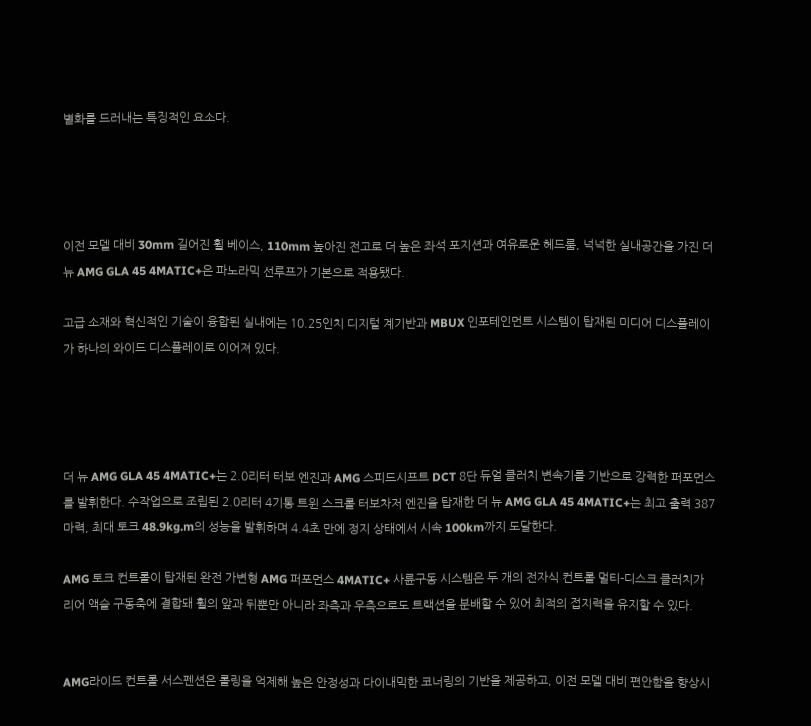별화를 드러내는 특징적인 요소다.




이전 모델 대비 30mm 길어진 휠 베이스, 110mm 높아진 전고로 더 높은 좌석 포지션과 여유로운 헤드룸, 넉넉한 실내공간을 가진 더 뉴 AMG GLA 45 4MATIC+은 파노라믹 선루프가 기본으로 적용됐다.

고급 소재와 혁신적인 기술이 융합된 실내에는 10.25인치 디지털 계기반과 MBUX 인포테인먼트 시스템이 탑재된 미디어 디스플레이가 하나의 와이드 디스플레이로 이어져 있다.




더 뉴 AMG GLA 45 4MATIC+는 2.0리터 터보 엔진과 AMG 스피드시프트 DCT 8단 듀얼 클러치 변속기를 기반으로 강력한 퍼포먼스를 발휘한다. 수작업으로 조립된 2.0리터 4기통 트윈 스크롤 터보차저 엔진을 탑재한 더 뉴 AMG GLA 45 4MATIC+는 최고 출력 387마력, 최대 토크 48.9kg.m의 성능을 발휘하며 4.4초 만에 정지 상태에서 시속 100km까지 도달한다.

AMG 토크 컨트롤이 탑재된 완전 가변형 AMG 퍼포먼스 4MATIC+ 사륜구동 시스템은 두 개의 전자식 컨트롤 멀티-디스크 클러치가 리어 액슬 구동축에 결합돼 휠의 앞과 뒤뿐만 아니라 좌측과 우측으로도 트랙션을 분배할 수 있어 최적의 접지력을 유지할 수 있다.


AMG라이드 컨트롤 서스펜션은 롤링을 억제해 높은 안정성과 다이내믹한 코너링의 기반을 제공하고, 이전 모델 대비 편안함을 향상시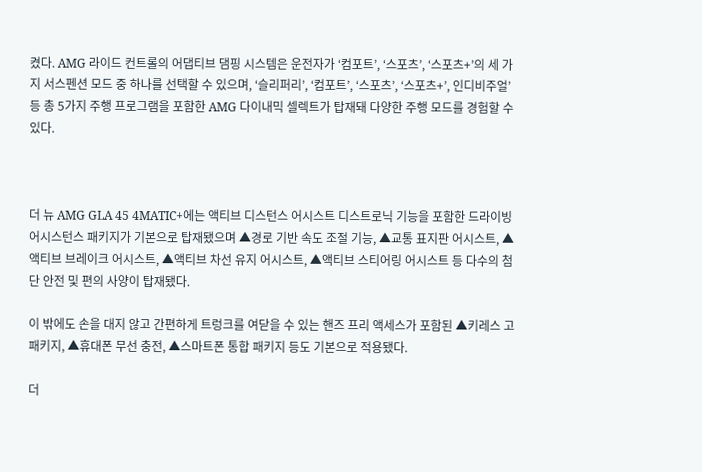켰다. AMG 라이드 컨트롤의 어댑티브 댐핑 시스템은 운전자가 ‘컴포트’, ‘스포츠’, ‘스포츠+’의 세 가지 서스펜션 모드 중 하나를 선택할 수 있으며, ‘슬리퍼리’, ‘컴포트’, ‘스포츠’, ‘스포츠+’, 인디비주얼’ 등 총 5가지 주행 프로그램을 포함한 AMG 다이내믹 셀렉트가 탑재돼 다양한 주행 모드를 경험할 수 있다.



더 뉴 AMG GLA 45 4MATIC+에는 액티브 디스턴스 어시스트 디스트로닉 기능을 포함한 드라이빙 어시스턴스 패키지가 기본으로 탑재됐으며 ▲경로 기반 속도 조절 기능, ▲교통 표지판 어시스트, ▲액티브 브레이크 어시스트, ▲액티브 차선 유지 어시스트, ▲액티브 스티어링 어시스트 등 다수의 첨단 안전 및 편의 사양이 탑재됐다.

이 밖에도 손을 대지 않고 간편하게 트렁크를 여닫을 수 있는 핸즈 프리 액세스가 포함된 ▲키레스 고 패키지, ▲휴대폰 무선 충전, ▲스마트폰 통합 패키지 등도 기본으로 적용됐다.

더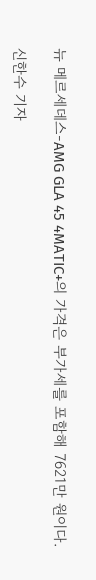뉴 메르세데스-AMG GLA 45 4MATIC+의 가격은 부가세를 포함해 7621만 원이다.

신한수 기자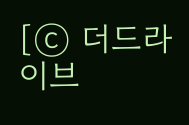[ⓒ 더드라이브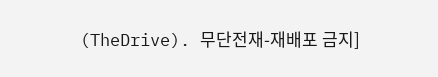(TheDrive). 무단전재-재배포 금지]